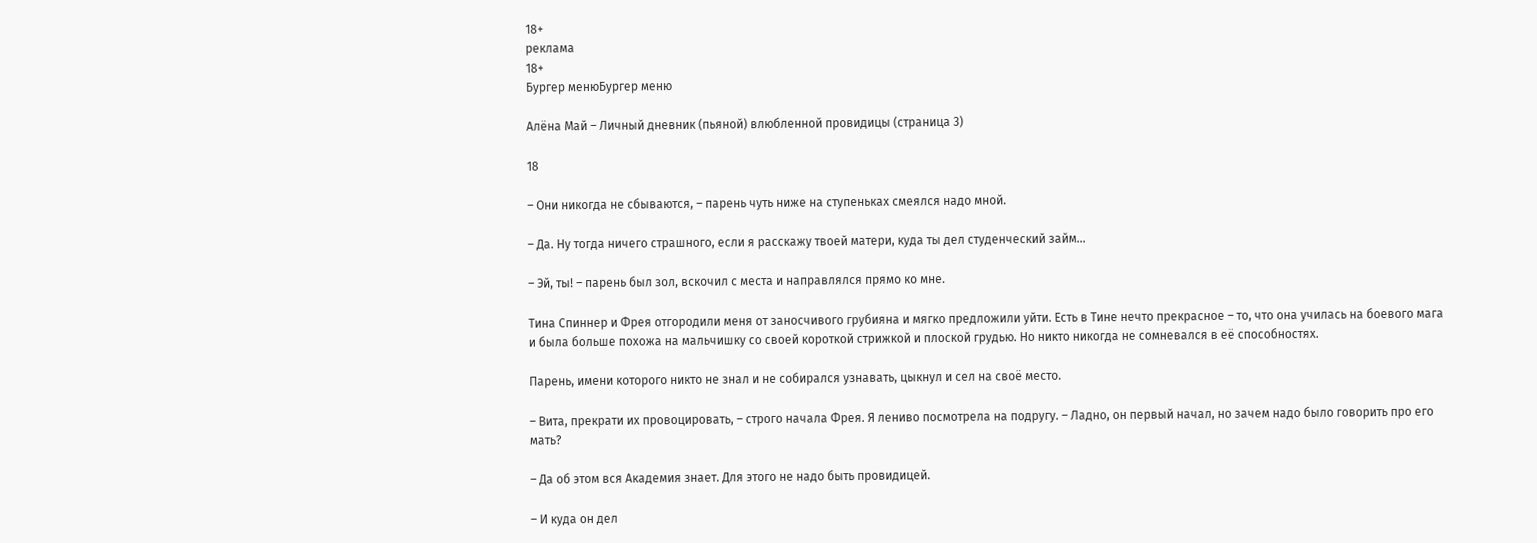18+
реклама
18+
Бургер менюБургер меню

Алёна Май – Личный дневник (пьяной) влюбленной провидицы (страница 3)

18

– Они никогда не сбываются, – парень чуть ниже на ступеньках смеялся надо мной.

– Да. Ну тогда ничего страшного, если я расскажу твоей матери, куда ты дел студенческий займ…

– Эй, ты! – парень был зол, вскочил с места и направлялся прямо ко мне.

Тина Спиннер и Фрея отгородили меня от заносчивого грубияна и мягко предложили уйти. Есть в Тине нечто прекрасное – то, что она училась на боевого мага и была больше похожа на мальчишку со своей короткой стрижкой и плоской грудью. Но никто никогда не сомневался в её способностях.

Парень, имени которого никто не знал и не собирался узнавать, цыкнул и сел на своё место.

– Вита, прекрати их провоцировать, – строго начала Фрея. Я лениво посмотрела на подругу. – Ладно, он первый начал, но зачем надо было говорить про его мать?

– Да об этом вся Академия знает. Для этого не надо быть провидицей.

– И куда он дел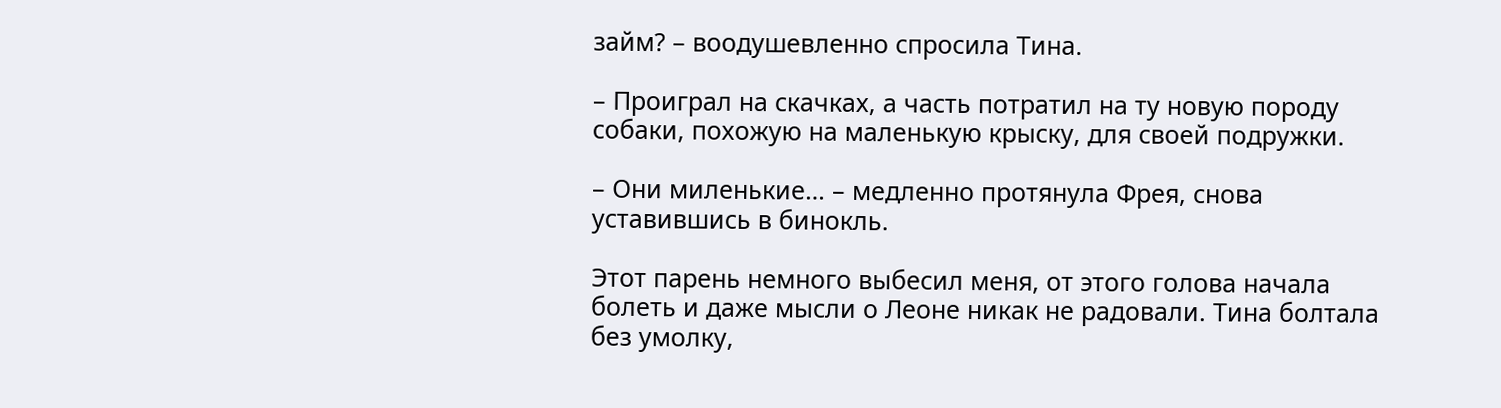займ? – воодушевленно спросила Тина.

– Проиграл на скачках, а часть потратил на ту новую породу собаки, похожую на маленькую крыску, для своей подружки.

– Они миленькие… – медленно протянула Фрея, снова уставившись в бинокль.

Этот парень немного выбесил меня, от этого голова начала болеть и даже мысли о Леоне никак не радовали. Тина болтала без умолку,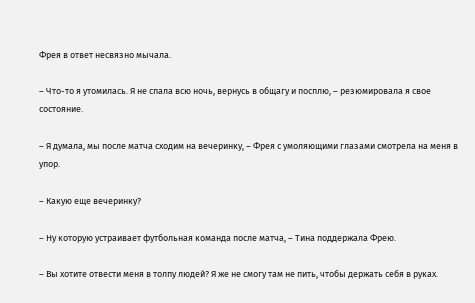Фрея в ответ несвязно мычала.

– Что-то я утомилась. Я не спала всю ночь, вернусь в общагу и посплю, – резюмировала я свое состояние.

– Я думала, мы после матча сходим на вечеринку, – Фрея с умоляющими глазами смотрела на меня в упор.

– Какую еще вечеринку?

– Ну которую устраивает футбольная команда после матча, – Тина поддержала Фрею.

– Вы хотите отвести меня в толпу людей? Я же не смогу там не пить, чтобы держать себя в руках.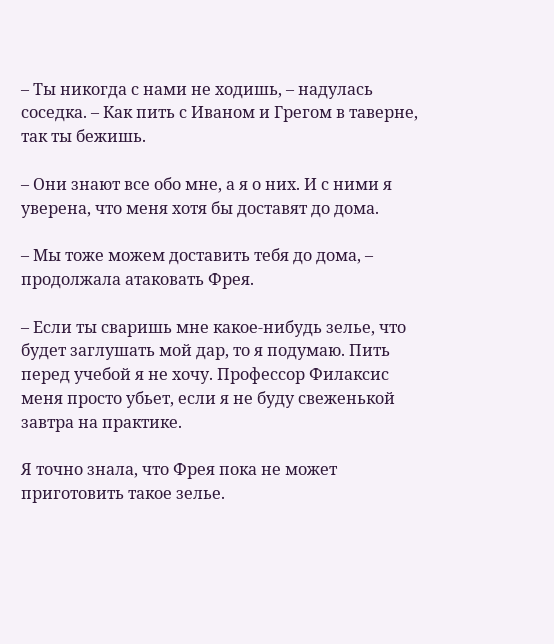– Ты никогда с нами не ходишь, – надулась соседка. – Как пить с Иваном и Грегом в таверне, так ты бежишь.

– Они знают все обо мне, а я о них. И с ними я уверена, что меня хотя бы доставят до дома.

– Мы тоже можем доставить тебя до дома, – продолжала атаковать Фрея.

– Если ты сваришь мне какое-нибудь зелье, что будет заглушать мой дар, то я подумаю. Пить перед учебой я не хочу. Профессор Филаксис меня просто убьет, если я не буду свеженькой завтра на практике.

Я точно знала, что Фрея пока не может приготовить такое зелье.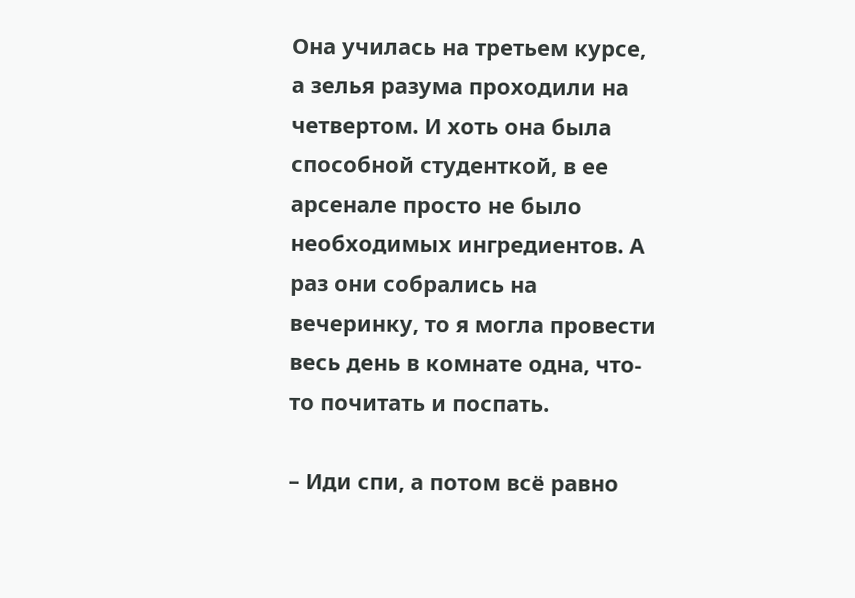Она училась на третьем курсе, а зелья разума проходили на четвертом. И хоть она была способной студенткой, в ее арсенале просто не было необходимых ингредиентов. А раз они собрались на вечеринку, то я могла провести весь день в комнате одна, что-то почитать и поспать.

– Иди спи, а потом всё равно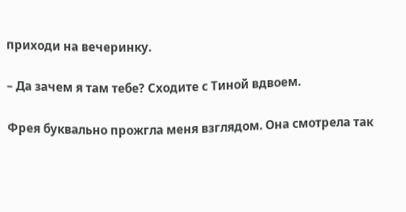приходи на вечеринку.

– Да зачем я там тебе? Сходите с Тиной вдвоем.

Фрея буквально прожгла меня взглядом. Она смотрела так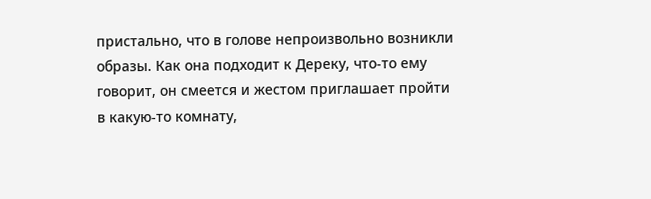пристально, что в голове непроизвольно возникли образы. Как она подходит к Дереку, что-то ему говорит, он смеется и жестом приглашает пройти в какую-то комнату,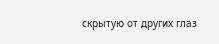скрытую от других глаз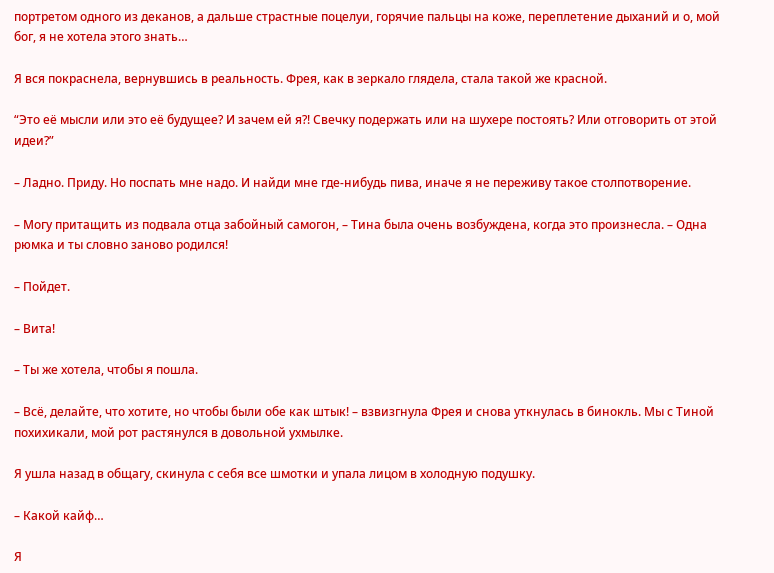портретом одного из деканов, а дальше страстные поцелуи, горячие пальцы на коже, переплетение дыханий и о, мой бог, я не хотела этого знать…

Я вся покраснела, вернувшись в реальность. Фрея, как в зеркало глядела, стала такой же красной.

“Это её мысли или это её будущее? И зачем ей я?! Свечку подержать или на шухере постоять? Или отговорить от этой идеи?”

– Ладно. Приду. Но поспать мне надо. И найди мне где-нибудь пива, иначе я не переживу такое столпотворение.

– Могу притащить из подвала отца забойный самогон, – Тина была очень возбуждена, когда это произнесла. – Одна рюмка и ты словно заново родился!

– Пойдет.

– Вита!

– Ты же хотела, чтобы я пошла.

– Всё, делайте, что хотите, но чтобы были обе как штык! – взвизгнула Фрея и снова уткнулась в бинокль. Мы с Тиной похихикали, мой рот растянулся в довольной ухмылке.

Я ушла назад в общагу, скинула с себя все шмотки и упала лицом в холодную подушку.

– Какой кайф…

Я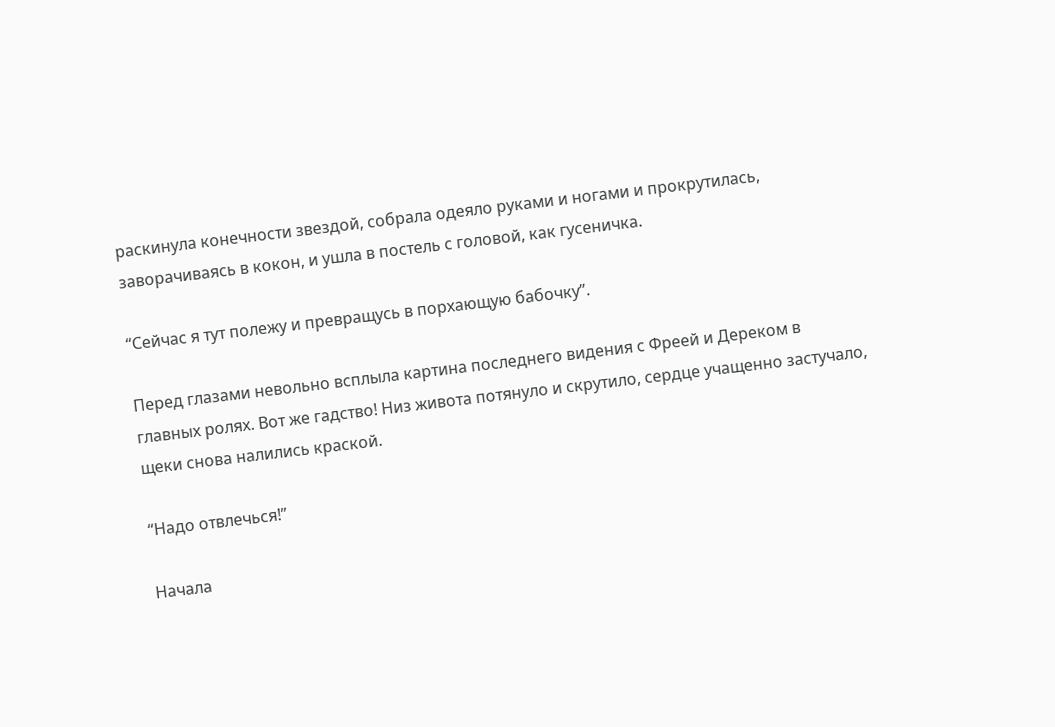раскинула конечности звездой, собрала одеяло руками и ногами и прокрутилась, заворачиваясь в кокон, и ушла в постель с головой, как гусеничка.

“Сейчас я тут полежу и превращусь в порхающую бабочку”.

Перед глазами невольно всплыла картина последнего видения с Фреей и Дереком в главных ролях. Вот же гадство! Низ живота потянуло и скрутило, сердце учащенно застучало, щеки снова налились краской.

“Надо отвлечься!”

Начала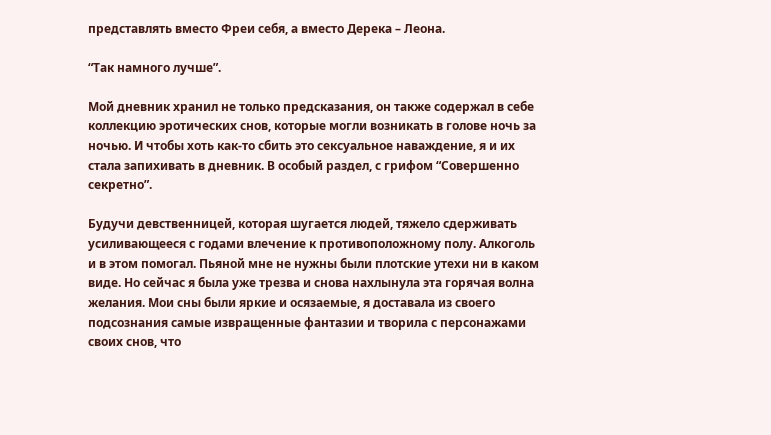представлять вместо Фреи себя, а вместо Дерека – Леона.

“Так намного лучше”.

Мой дневник хранил не только предсказания, он также содержал в себе коллекцию эротических снов, которые могли возникать в голове ночь за ночью. И чтобы хоть как-то сбить это сексуальное наваждение, я и их стала запихивать в дневник. В особый раздел, с грифом “Совершенно секретно”.

Будучи девственницей, которая шугается людей, тяжело сдерживать усиливающееся с годами влечение к противоположному полу. Алкоголь и в этом помогал. Пьяной мне не нужны были плотские утехи ни в каком виде. Но сейчас я была уже трезва и снова нахлынула эта горячая волна желания. Мои сны были яркие и осязаемые, я доставала из своего подсознания самые извращенные фантазии и творила с персонажами своих снов, что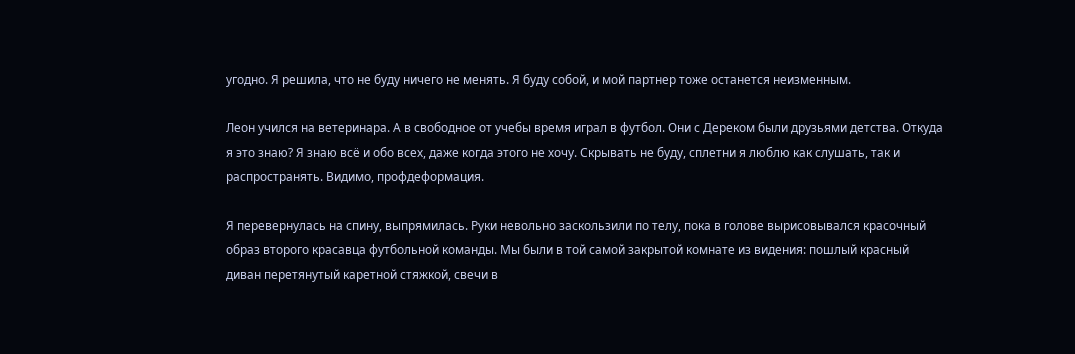угодно. Я решила, что не буду ничего не менять. Я буду собой, и мой партнер тоже останется неизменным.

Леон учился на ветеринара. А в свободное от учебы время играл в футбол. Они с Дереком были друзьями детства. Откуда я это знаю? Я знаю всё и обо всех, даже когда этого не хочу. Скрывать не буду, сплетни я люблю как слушать, так и распространять. Видимо, профдеформация.

Я перевернулась на спину, выпрямилась. Руки невольно заскользили по телу, пока в голове вырисовывался красочный образ второго красавца футбольной команды. Мы были в той самой закрытой комнате из видения: пошлый красный диван перетянутый каретной стяжкой, свечи в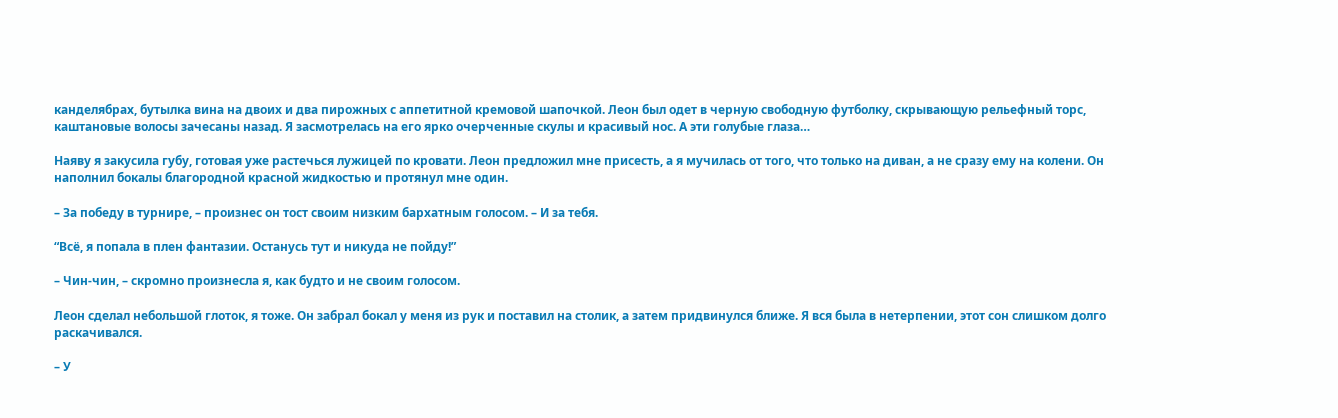канделябрах, бутылка вина на двоих и два пирожных с аппетитной кремовой шапочкой. Леон был одет в черную свободную футболку, скрывающую рельефный торс, каштановые волосы зачесаны назад. Я засмотрелась на его ярко очерченные скулы и красивый нос. А эти голубые глаза…

Наяву я закусила губу, готовая уже растечься лужицей по кровати. Леон предложил мне присесть, а я мучилась от того, что только на диван, а не сразу ему на колени. Он наполнил бокалы благородной красной жидкостью и протянул мне один.

– За победу в турнире, – произнес он тост своим низким бархатным голосом. – И за тебя.

“Всё, я попала в плен фантазии. Останусь тут и никуда не пойду!”

– Чин-чин, – скромно произнесла я, как будто и не своим голосом.

Леон сделал небольшой глоток, я тоже. Он забрал бокал у меня из рук и поставил на столик, а затем придвинулся ближе. Я вся была в нетерпении, этот сон слишком долго раскачивался.

– У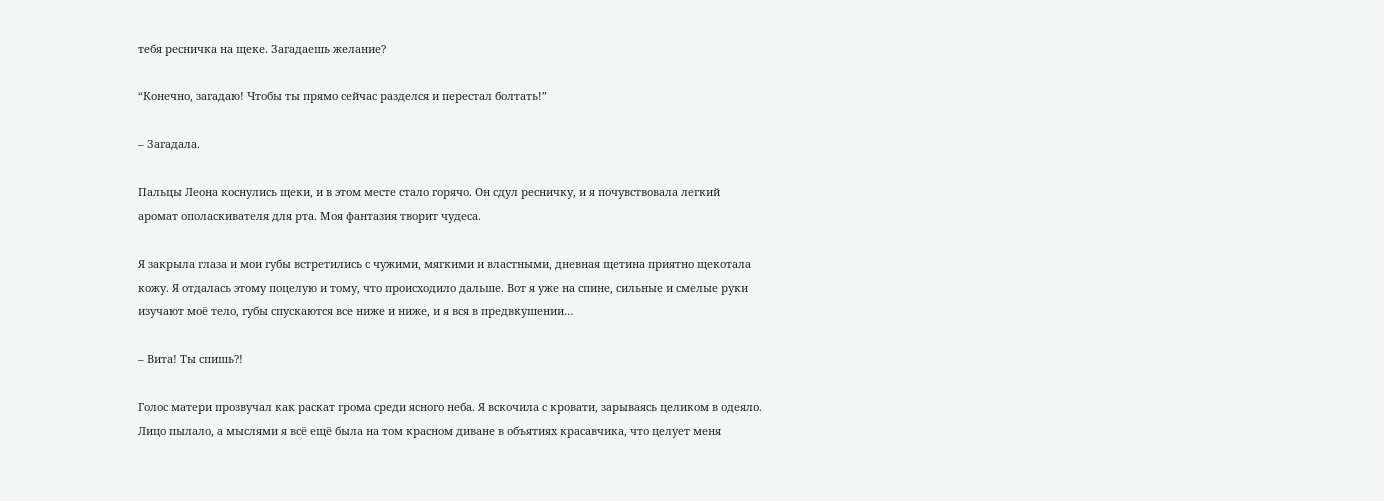тебя ресничка на щеке. Загадаешь желание?

“Конечно, загадаю! Чтобы ты прямо сейчас разделся и перестал болтать!”

– Загадала.

Пальцы Леона коснулись щеки, и в этом месте стало горячо. Он сдул ресничку, и я почувствовала легкий аромат ополаскивателя для рта. Моя фантазия творит чудеса.

Я закрыла глаза и мои губы встретились с чужими, мягкими и властными, дневная щетина приятно щекотала кожу. Я отдалась этому поцелую и тому, что происходило дальше. Вот я уже на спине, сильные и смелые руки изучают моё тело, губы спускаются все ниже и ниже, и я вся в предвкушении…

– Вита! Ты спишь?!

Голос матери прозвучал как раскат грома среди ясного неба. Я вскочила с кровати, зарываясь целиком в одеяло. Лицо пылало, а мыслями я всё ещё была на том красном диване в объятиях красавчика, что целует меня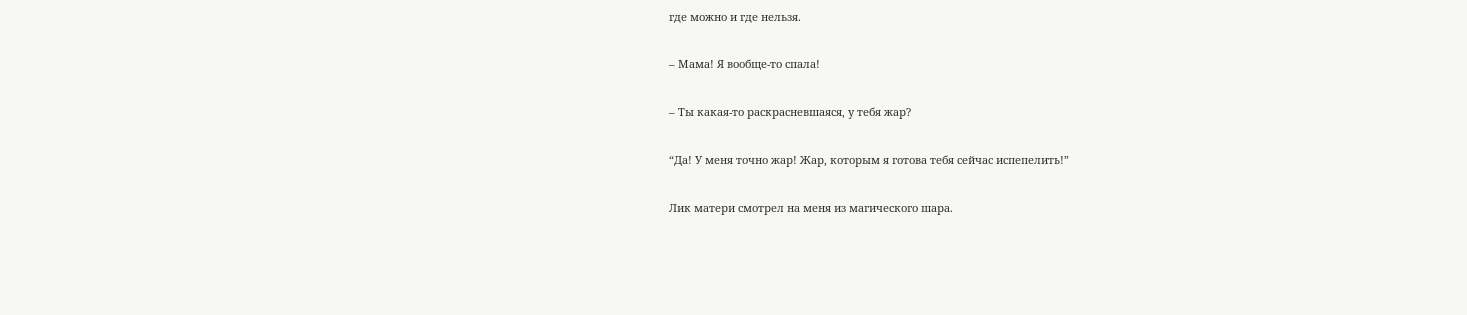где можно и где нельзя.

– Мама! Я вообще-то спала!

– Ты какая-то раскрасневшаяся, у тебя жар?

“Да! У меня точно жар! Жар, которым я готова тебя сейчас испепелить!”

Лик матери смотрел на меня из магического шара.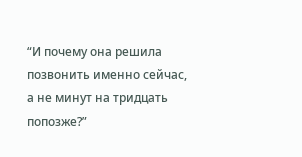“И почему она решила позвонить именно сейчас, а не минут на тридцать попозже?”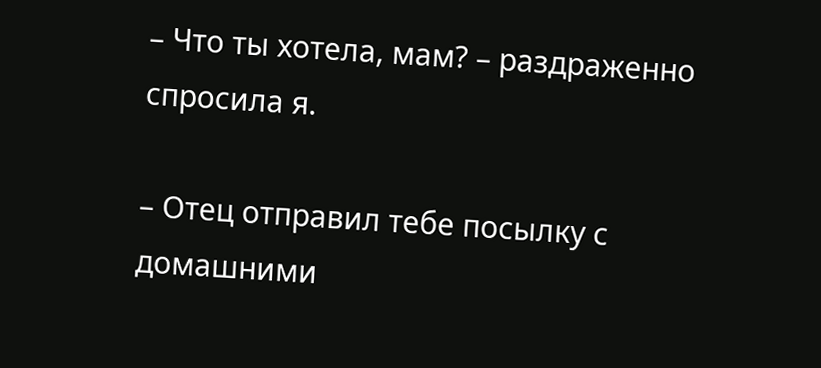– Что ты хотела, мам? – раздраженно спросила я.

– Отец отправил тебе посылку с домашними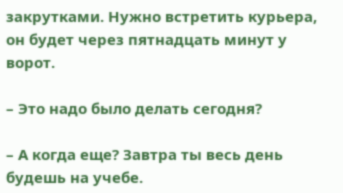закрутками. Нужно встретить курьера, он будет через пятнадцать минут у ворот.

– Это надо было делать сегодня?

– А когда еще? Завтра ты весь день будешь на учебе.